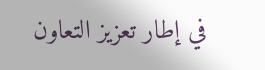في إطار تعزيز التعاون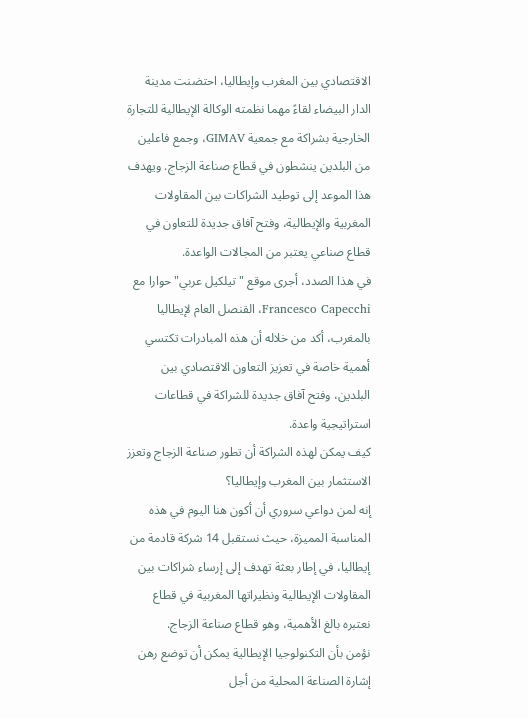الاقتصادي بين المغرب وإيطاليا، احتضنت مدينة الدار البيضاء لقاءً مهما نظمته الوكالة الإيطالية للتجارة الخارجية بشراكة مع جمعية GIMAV، وجمع فاعلين من البلدين ينشطون في قطاع صناعة الزجاج. ويهدف هذا الموعد إلى توطيد الشراكات بين المقاولات المغربية والإيطالية، وفتح آفاق جديدة للتعاون في قطاع صناعي يعتبر من المجالات الواعدة.
في هذا الصدد، أجرى موقع "تيلكيل عربي" حوارا مع Francesco Capecchi، القنصل العام لإيطاليا بالمغرب، أكد من خلاله أن هذه المبادرات تكتسي أهمية خاصة في تعزيز التعاون الاقتصادي بين البلدين، وفتح آفاق جديدة للشراكة في قطاعات استراتيجية واعدة.
كيف يمكن لهذه الشراكة أن تطور صناعة الزجاج وتعزز الاستثمار بين المغرب وإيطاليا؟
إنه لمن دواعي سروري أن أكون هنا اليوم في هذه المناسبة المميزة، حيث نستقبل 14 شركة قادمة من إيطاليا، في إطار بعثة تهدف إلى إرساء شراكات بين المقاولات الإيطالية ونظيراتها المغربية في قطاع نعتبره بالغ الأهمية، وهو قطاع صناعة الزجاج.
نؤمن بأن التكنولوجيا الإيطالية يمكن أن توضع رهن إشارة الصناعة المحلية من أجل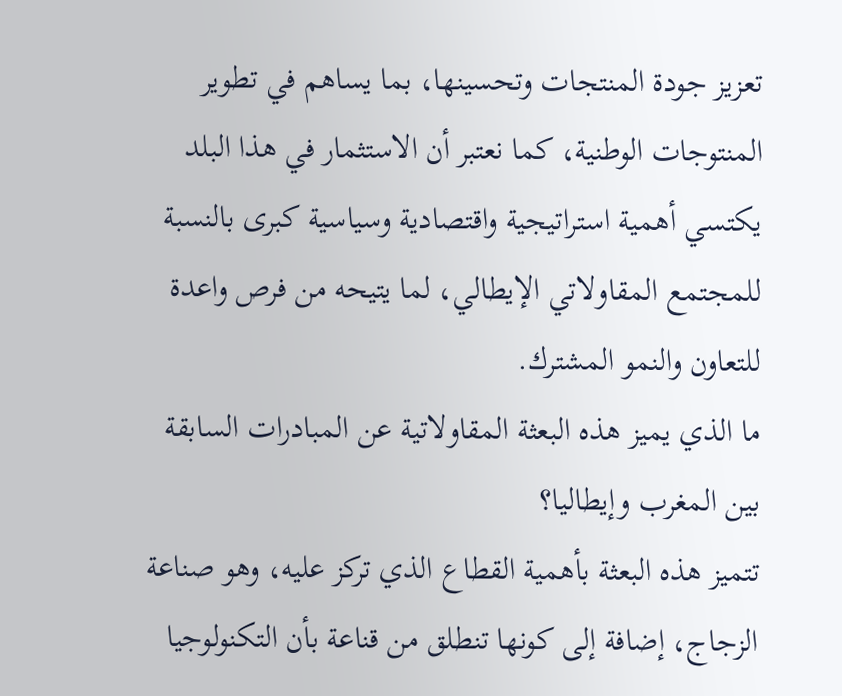تعزيز جودة المنتجات وتحسينها، بما يساهم في تطوير المنتوجات الوطنية، كما نعتبر أن الاستثمار في هذا البلد يكتسي أهمية استراتيجية واقتصادية وسياسية كبرى بالنسبة للمجتمع المقاولاتي الإيطالي، لما يتيحه من فرص واعدة للتعاون والنمو المشترك.
ما الذي يميز هذه البعثة المقاولاتية عن المبادرات السابقة بين المغرب وإيطاليا؟
تتميز هذه البعثة بأهمية القطاع الذي تركز عليه، وهو صناعة الزجاج، إضافة إلى كونها تنطلق من قناعة بأن التكنولوجيا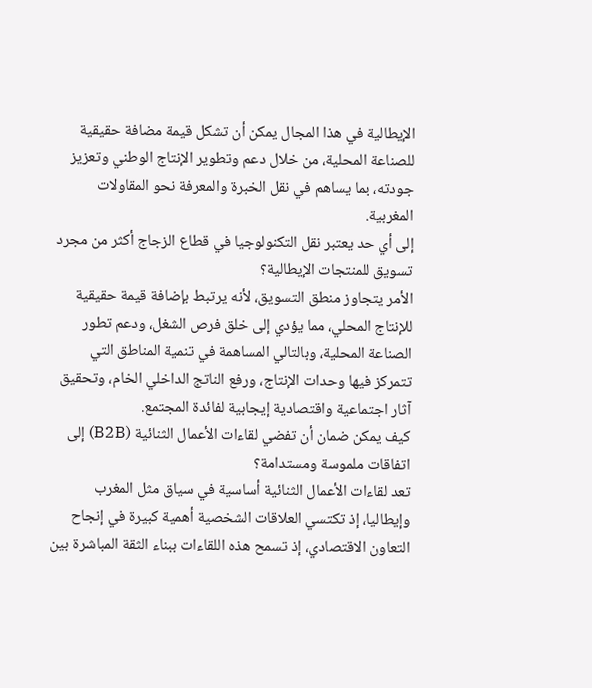الإيطالية في هذا المجال يمكن أن تشكل قيمة مضافة حقيقية للصناعة المحلية، من خلال دعم وتطوير الإنتاج الوطني وتعزيز جودته، بما يساهم في نقل الخبرة والمعرفة نحو المقاولات المغربية.
إلى أي حد يعتبر نقل التكنولوجيا في قطاع الزجاج أكثر من مجرد تسويق للمنتجات الإيطالية؟
الأمر يتجاوز منطق التسويق، لأنه يرتبط بإضافة قيمة حقيقية للإنتاج المحلي، مما يؤدي إلى خلق فرص الشغل، ودعم تطور الصناعة المحلية، وبالتالي المساهمة في تنمية المناطق التي تتمركز فيها وحدات الإنتاج، ورفع الناتج الداخلي الخام، وتحقيق آثار اجتماعية واقتصادية إيجابية لفائدة المجتمع.
كيف يمكن ضمان أن تفضي لقاءات الأعمال الثنائية (B2B) إلى اتفاقات ملموسة ومستدامة؟
تعد لقاءات الأعمال الثنائية أساسية في سياق مثل المغرب وإيطاليا، إذ تكتسي العلاقات الشخصية أهمية كبيرة في إنجاح التعاون الاقتصادي، إذ تسمح هذه اللقاءات ببناء الثقة المباشرة بين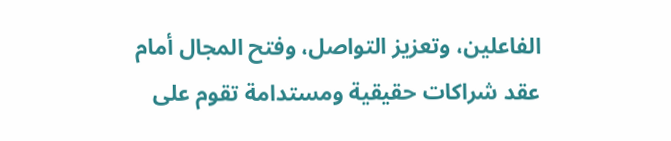الفاعلين، وتعزيز التواصل، وفتح المجال أمام عقد شراكات حقيقية ومستدامة تقوم على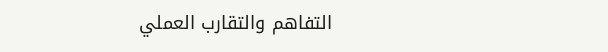التفاهم والتقارب العملي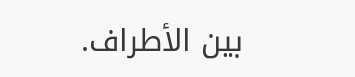بين الأطراف.